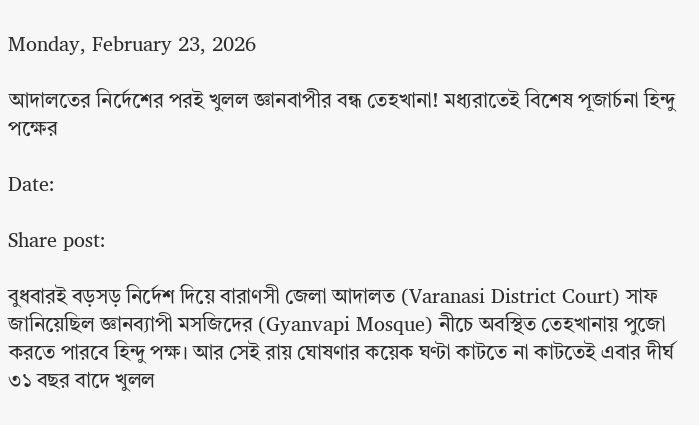Monday, February 23, 2026

আদালতের নির্দেশের পরই খুলল জ্ঞানবাপীর বন্ধ তেহখানা! মধ্যরাতেই বিশেষ পূজার্চনা হিন্দু পক্ষের

Date:

Share post:

বুধবারই বড়সড় নির্দেশ দিয়ে বারাণসী জেলা আদালত (Varanasi District Court) সাফ জানিয়েছিল জ্ঞানব্যাপী মসজিদের (Gyanvapi Mosque) নীচে অবস্থিত তেহখানায় পুজো করতে পারবে হিন্দু পক্ষ। আর সেই রায় ঘোষণার কয়েক ঘণ্টা কাটতে না কাটতেই এবার দীর্ঘ ৩১ বছর বাদে খুলল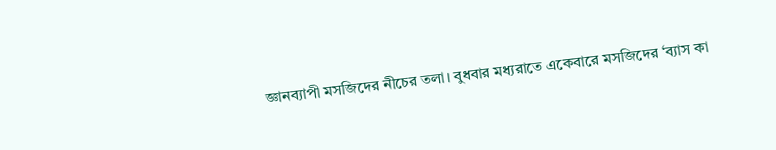জ্ঞানব্যাপী মসজিদের নীচের তলা। বুধবার মধ্যরাতে একেবারে মসজিদের ‘ব্যাস কা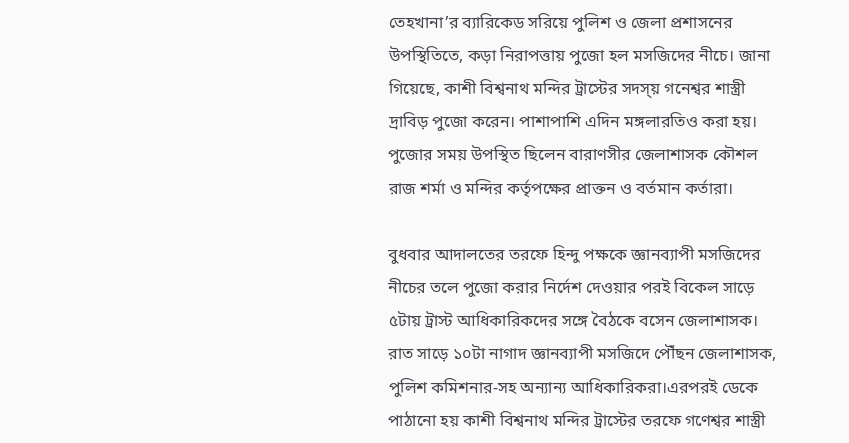তেহখানা’র ব্যারিকেড সরিয়ে পুলিশ ও জেলা প্রশাসনের উপস্থিতিতে, কড়া নিরাপত্তায় পুজো হল মসজিদের নীচে। জানা গিয়েছে, কাশী বিশ্বনাথ মন্দির ট্রাস্টের সদস্য় গনেশ্বর শাস্ত্রী দ্রাবিড় পুজো করেন। পাশাপাশি এদিন মঙ্গলারতিও করা হয়। পুজোর সময় উপস্থিত ছিলেন বারাণসীর জেলাশাসক কৌশল রাজ শর্মা ও মন্দির কর্তৃপক্ষের প্রাক্তন ও বর্তমান কর্তারা।

বুধবার আদালতের তরফে হিন্দু পক্ষকে জ্ঞানব্যাপী মসজিদের নীচের তলে পুজো করার নির্দেশ দেওয়ার পরই বিকেল সাড়ে ৫টায় ট্রাস্ট আধিকারিকদের সঙ্গে বৈঠকে বসেন জেলাশাসক। রাত সাড়ে ১০টা নাগাদ জ্ঞানব্যাপী মসজিদে পৌঁছন জেলাশাসক, পুলিশ কমিশনার-সহ অন্যান্য আধিকারিকরা।এরপরই ডেকে পাঠানো হয় কাশী বিশ্বনাথ মন্দির ট্রাস্টের তরফে গণেশ্বর শাস্ত্রী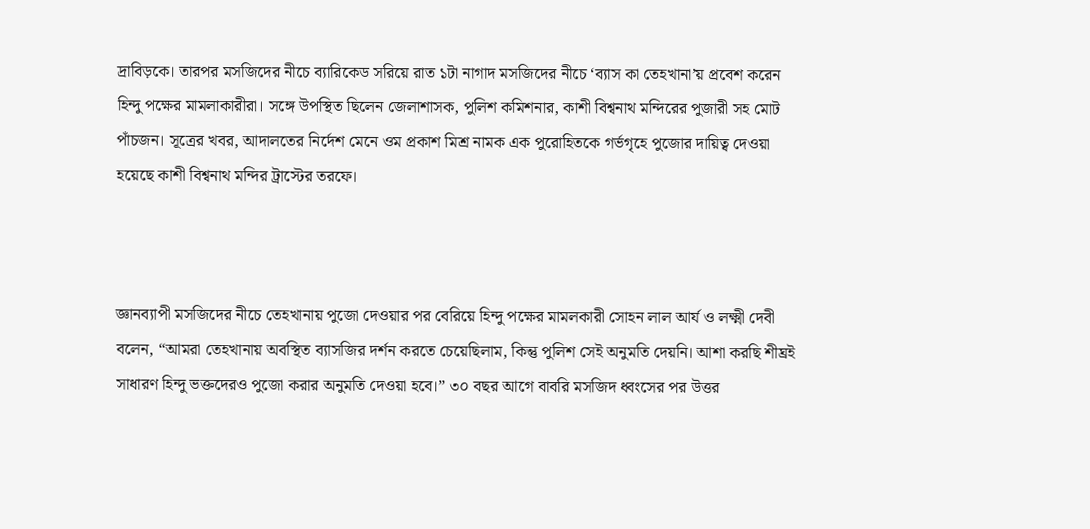দ্রাবিড়কে। তারপর মসজিদের নীচে ব্যারিকেড সরিয়ে রাত ১টা নাগাদ মসজিদের নীচে ‘ব্যাস কা তেহখানা’য় প্রবেশ করেন হিন্দু পক্ষের মামলাকারীরা। সঙ্গে উপস্থিত ছিলেন জেলাশাসক, পুলিশ কমিশনার, কাশী বিশ্বনাথ মন্দিরের পুজারী সহ মোট পাঁচজন। সূত্রের খবর, আদালতের নির্দেশ মেনে ওম প্রকাশ মিশ্র নামক এক পুরোহিতকে গর্ভগৃহে পুজোর দায়িত্ব দেওয়া হয়েছে কাশী বিশ্বনাথ মন্দির ট্রাস্টের তরফে।



জ্ঞানব্যাপী মসজিদের নীচে তেহখানায় পুজো দেওয়ার পর বেরিয়ে হিন্দু পক্ষের মামলকারী সোহন লাল আর্য ও লক্ষ্মী দেবী বলেন, “আমরা তেহখানায় অবস্থিত ব্যাসজির দর্শন করতে চেয়েছিলাম, কিন্তু পুলিশ সেই অনুমতি দেয়নি। আশা করছি শীঘ্রই সাধারণ হিন্দু ভক্তদেরও পুজো করার অনুমতি দেওয়া হবে।” ৩০ বছর আগে বাবরি মসজিদ ধ্বংসের পর উত্তর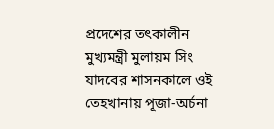প্রদেশের তৎকালীন মুখ্যমন্ত্রী মুলায়ম সিং যাদবের শাসনকালে ওই তেহখানায় পূজা-অর্চনা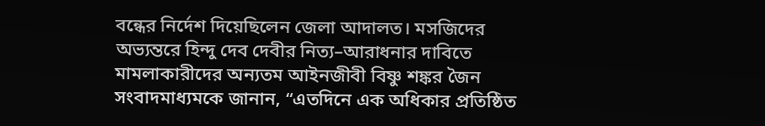বন্ধের নির্দেশ দিয়েছিলেন জেলা আদালত। মসজিদের অভ্যন্তরে হিন্দু দেব দেবীর নিত্য–আরাধনার দাবিতে মামলাকারীদের অন্যতম আইনজীবী বিষ্ণু শঙ্কর জৈন সংবাদমাধ্যমকে জানান, “এতদিনে এক অধিকার প্রতিষ্ঠিত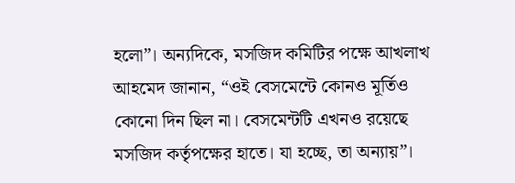হলো”। অন্যদিকে, মসজিদ কমিটির পক্ষে আখলাখ আহমেদ জানান, “ওই বেসমেন্টে কোনও মূর্তিও কোনো দিন ছিল না। বেসমেন্টটি এখনও রয়েছে মসজিদ কর্তৃপক্ষের হাতে। যা হচ্ছে, তা অন্যায়”।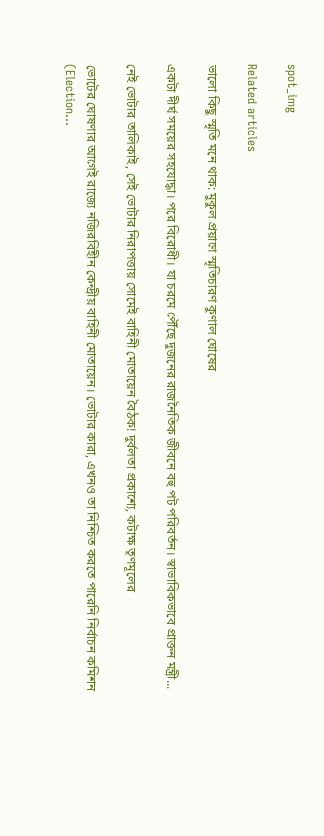spot_img

Related articles

ভালো কিছু স্মৃতি মনে থাক: মুকুল প্রয়াণে স্মৃতিচারণ কুণাল ঘোষের

একটা দীর্ঘ সময়ের সহযোদ্ধা। পরে বিরোধী। যা চরমে পৌঁছে দুজনের রাজনৈতিক জীবনে বহু পট পরিবর্তন। স্বাভাবিকভাবে প্রাক্তন মন্ত্রী...

নেই ভোটার তালিকাই, সেই ভোটার নিরাপত্তায় সোমেই বাহিনী মোতায়েন বৈঠক! দুর্বলতা প্রকাশ্যে, কটাক্ষ তৃণমূলের

ভোটের ঘোষণার আগেই রাজ্যে নজিরবিহীন কেন্দ্রীয় বাহিনী মোতায়েন। ভোটার কারা, এখনও তা নিশ্চিত করতে পারেনি নির্বাচন কমিশন (Election...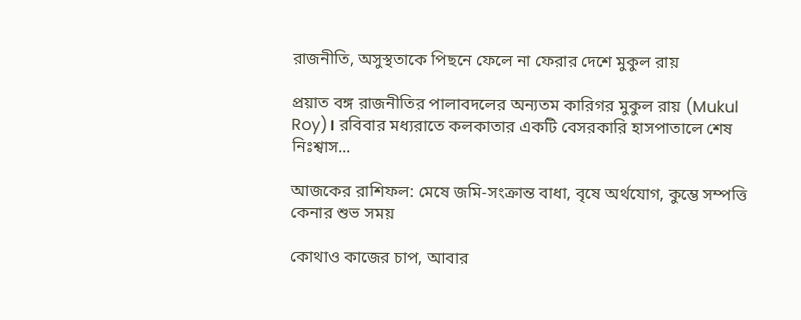রাজনীতি, অসুস্থতাকে পিছনে ফেলে না ফেরার দেশে মুকুল রায়

প্রয়াত বঙ্গ রাজনীতির পালাবদলের অন্যতম কারিগর মুকুল রায় (Mukul Roy)। রবিবার মধ্যরাতে কলকাতার একটি বেসরকারি হাসপাতালে শেষ নিঃশ্বাস...

আজকের রাশিফল: মেষে জমি-সংক্রান্ত বাধা, বৃষে অর্থযোগ, কুম্ভে সম্পত্তি কেনার শুভ সময়

কোথাও কাজের চাপ, আবার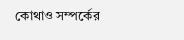কোথাও সম্পর্কের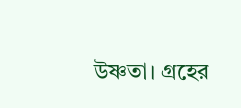উষ্ণতা। গ্রহের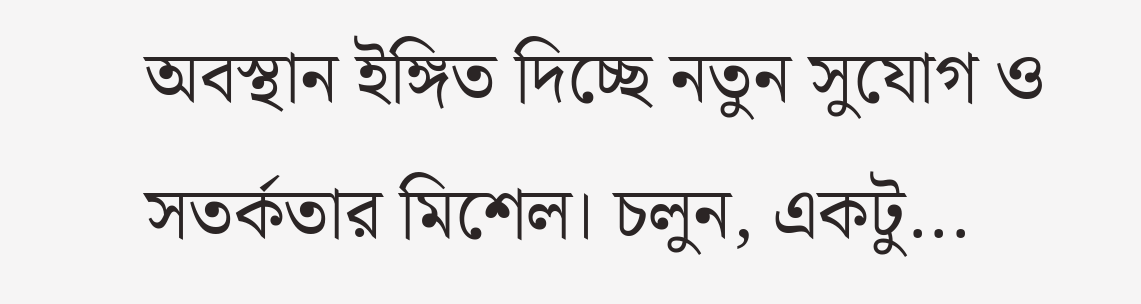অবস্থান ইঙ্গিত দিচ্ছে নতুন সুযোগ ও সতর্কতার মিশেল। চলুন, একটু...